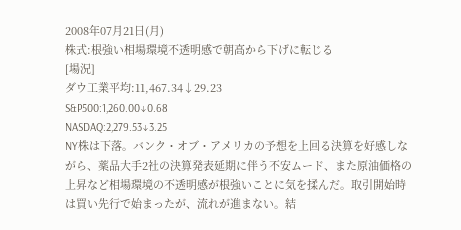2008年07月21日(月)
株式:根強い相場環境不透明感で朝高から下げに転じる
[場況]
ダウ工業平均:11,467.34↓29.23
S&P500:1,260.00↓0.68
NASDAQ:2,279.53↓3.25
NY株は下落。バンク・オブ・アメリカの予想を上回る決算を好感しながら、薬品大手2社の決算発表延期に伴う不安ムード、また原油価格の上昇など相場環境の不透明感が根強いことに気を揉んだ。取引開始時は買い先行で始まったが、流れが進まない。結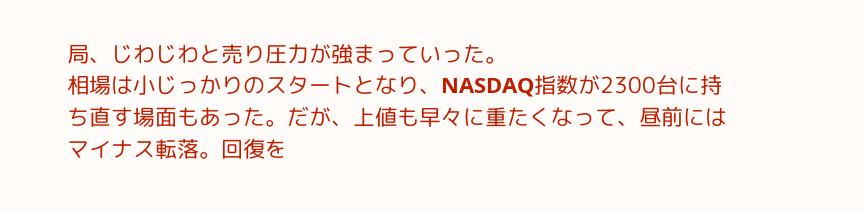局、じわじわと売り圧力が強まっていった。
相場は小じっかりのスタートとなり、NASDAQ指数が2300台に持ち直す場面もあった。だが、上値も早々に重たくなって、昼前にはマイナス転落。回復を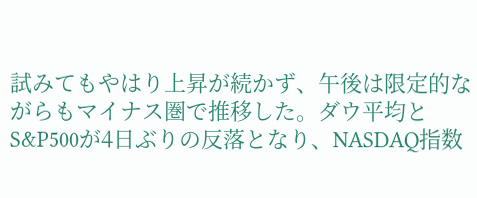試みてもやはり上昇が続かず、午後は限定的ながらもマイナス圏で推移した。ダウ平均とS&P500が4日ぶりの反落となり、NASDAQ指数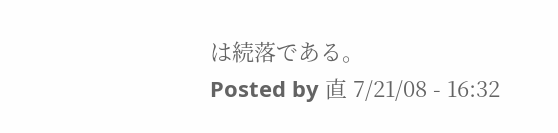は続落である。
Posted by 直 7/21/08 - 16:32